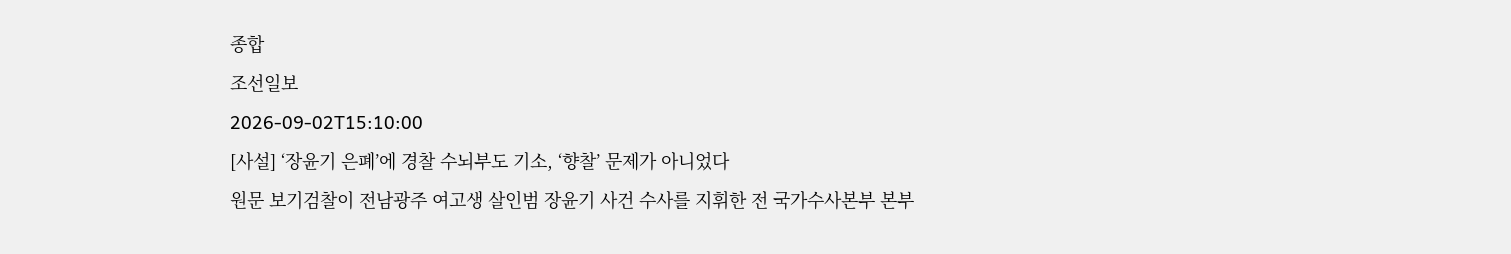종합
조선일보
2026-09-02T15:10:00
[사설] ‘장윤기 은폐’에 경찰 수뇌부도 기소, ‘향찰’ 문제가 아니었다
원문 보기검찰이 전남광주 여고생 살인범 장윤기 사건 수사를 지휘한 전 국가수사본부 본부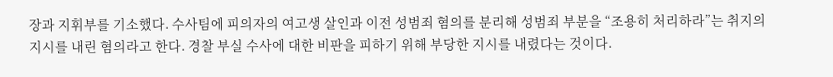장과 지휘부를 기소했다. 수사팀에 피의자의 여고생 살인과 이전 성범죄 혐의를 분리해 성범죄 부분을 “조용히 처리하라”는 취지의 지시를 내린 혐의라고 한다. 경찰 부실 수사에 대한 비판을 피하기 위해 부당한 지시를 내렸다는 것이다.